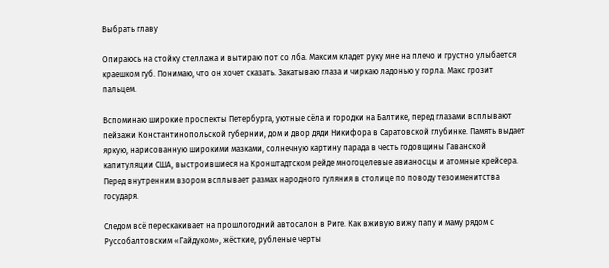Выбрать главу

Опираюсь на стойку стеллажа и вытираю пот со лба. Максим кладет руку мне на плечо и грустно улыбается краешком губ. Понимаю, что он хочет сказать. Закатываю глаза и чиркаю ладонью у горла. Макс грозит пальцем.

Вспоминаю широкие проспекты Петербурга, уютные сёла и городки на Балтике, перед глазами всплывают пейзажи Константинопольской губернии, дом и двор дяди Никифора в Саратовской глубинке. Память выдает яркую, нарисованную широкими мазками, солнечную картину парада в честь годовщины Гаванской капитуляции США, выстроившиеся на Кронштадтском рейде многоцелевые авианосцы и атомные крейсера. Перед внутренним взором всплывает размах народного гуляния в столице по поводу тезоименитства государя.

Следом всё перескакивает на прошлогодний автосалон в Риге. Как вживую вижу папу и маму рядом с Руссобалтовским «Гайдуком», жёсткие, рубленые черты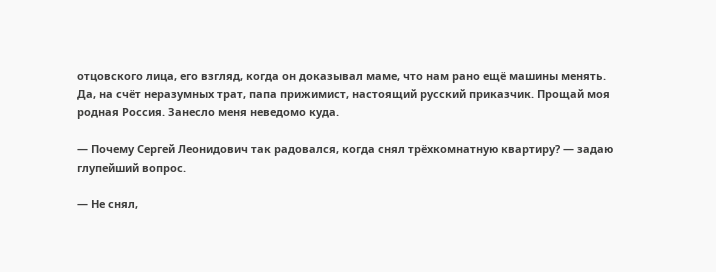отцовского лица, его взгляд, когда он доказывал маме, что нам рано ещё машины менять. Да, на счёт неразумных трат, папа прижимист, настоящий русский приказчик. Прощай моя родная Россия. Занесло меня неведомо куда.

— Почему Сергей Леонидович так радовался, когда снял трёхкомнатную квартиру? — задаю глупейший вопрос.

— Не снял,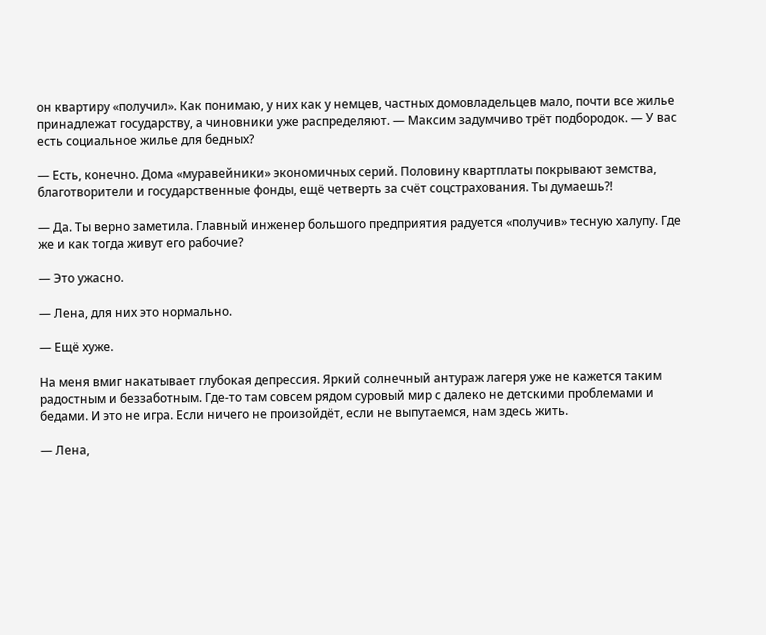он квартиру «получил». Как понимаю, у них как у немцев, частных домовладельцев мало, почти все жилье принадлежат государству, а чиновники уже распределяют. — Максим задумчиво трёт подбородок. — У вас есть социальное жилье для бедных?

— Есть, конечно. Дома «муравейники» экономичных серий. Половину квартплаты покрывают земства, благотворители и государственные фонды, ещё четверть за счёт соцстрахования. Ты думаешь?!

— Да. Ты верно заметила. Главный инженер большого предприятия радуется «получив» тесную халупу. Где же и как тогда живут его рабочие?

— Это ужасно.

— Лена, для них это нормально.

— Ещё хуже.

На меня вмиг накатывает глубокая депрессия. Яркий солнечный антураж лагеря уже не кажется таким радостным и беззаботным. Где-то там совсем рядом суровый мир с далеко не детскими проблемами и бедами. И это не игра. Если ничего не произойдёт, если не выпутаемся, нам здесь жить.

— Лена,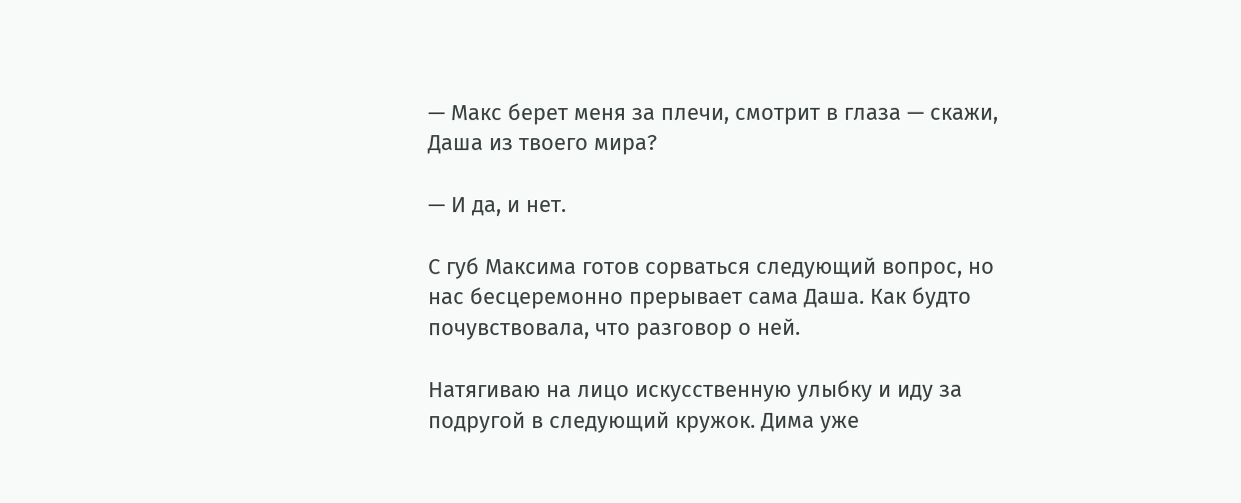— Макс берет меня за плечи, смотрит в глаза — скажи, Даша из твоего мира?

— И да, и нет.

С губ Максима готов сорваться следующий вопрос, но нас бесцеремонно прерывает сама Даша. Как будто почувствовала, что разговор о ней.

Натягиваю на лицо искусственную улыбку и иду за подругой в следующий кружок. Дима уже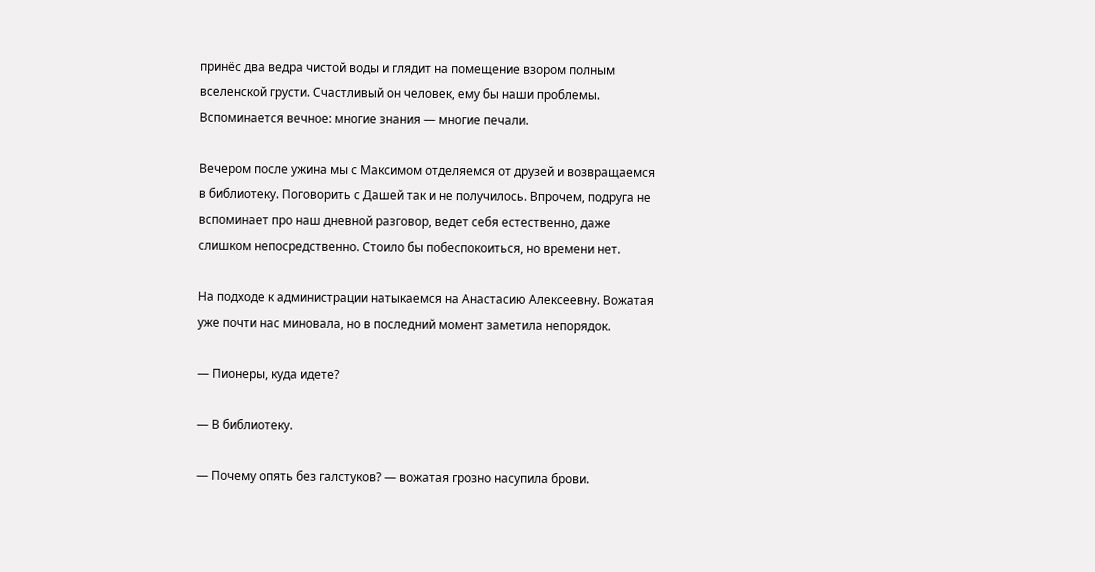принёс два ведра чистой воды и глядит на помещение взором полным вселенской грусти. Счастливый он человек, ему бы наши проблемы. Вспоминается вечное: многие знания — многие печали.

Вечером после ужина мы с Максимом отделяемся от друзей и возвращаемся в библиотеку. Поговорить с Дашей так и не получилось. Впрочем, подруга не вспоминает про наш дневной разговор, ведет себя естественно, даже слишком непосредственно. Стоило бы побеспокоиться, но времени нет.

На подходе к администрации натыкаемся на Анастасию Алексеевну. Вожатая уже почти нас миновала, но в последний момент заметила непорядок.

— Пионеры, куда идете?

— В библиотеку.

— Почему опять без галстуков? — вожатая грозно насупила брови.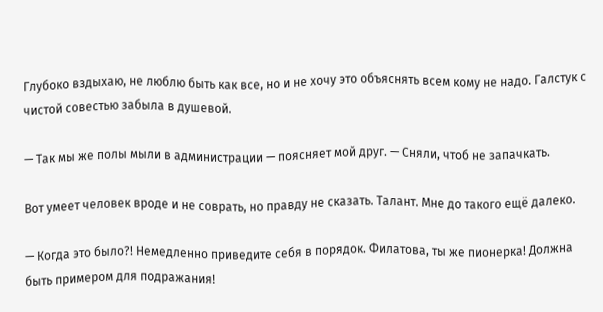Глубоко вздыхаю, не люблю быть как все, но и не хочу это объяснять всем кому не надо. Галстук с чистой совестью забыла в душевой.

— Так мы же полы мыли в администрации — поясняет мой друг. — Сняли, чтоб не запачкать.

Вот умеет человек вроде и не соврать, но правду не сказать. Талант. Мне до такого ещё далеко.

— Когда это было?! Немедленно приведите себя в порядок. Филатова, ты же пионерка! Должна быть примером для подражания!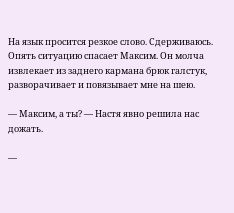На язык просится резкое слово. Сдерживаюсь. Опять ситуацию спасает Максим. Он молча извлекает из заднего кармана брюк галстук, разворачивает и повязывает мне на шею.

— Максим, а ты? — Настя явно решила нас дожать.

—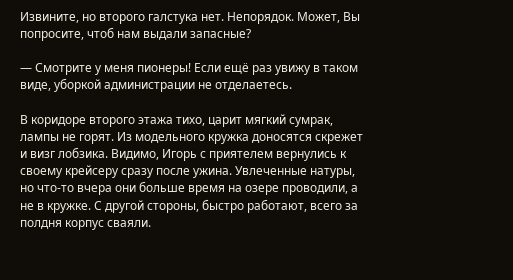Извините, но второго галстука нет. Непорядок. Может, Вы попросите, чтоб нам выдали запасные?

— Смотрите у меня пионеры! Если ещё раз увижу в таком виде, уборкой администрации не отделаетесь.

В коридоре второго этажа тихо, царит мягкий сумрак, лампы не горят. Из модельного кружка доносятся скрежет и визг лобзика. Видимо, Игорь с приятелем вернулись к своему крейсеру сразу после ужина. Увлеченные натуры, но что-то вчера они больше время на озере проводили, а не в кружке. С другой стороны, быстро работают, всего за полдня корпус сваяли.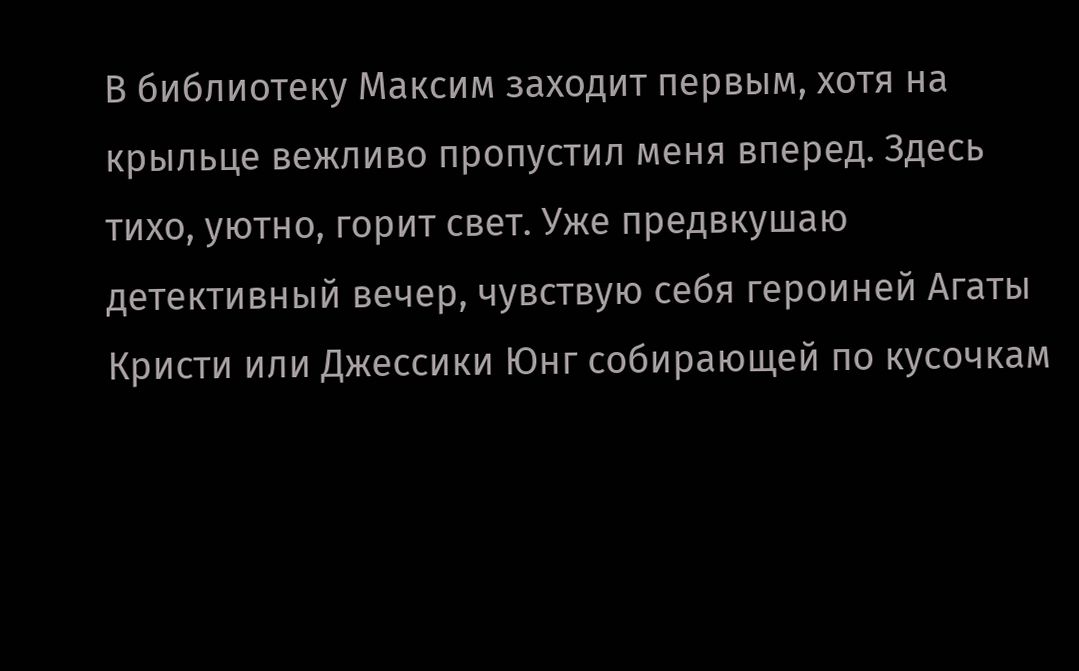В библиотеку Максим заходит первым, хотя на крыльце вежливо пропустил меня вперед. Здесь тихо, уютно, горит свет. Уже предвкушаю детективный вечер, чувствую себя героиней Агаты Кристи или Джессики Юнг собирающей по кусочкам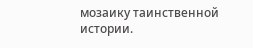мозаику таинственной истории.